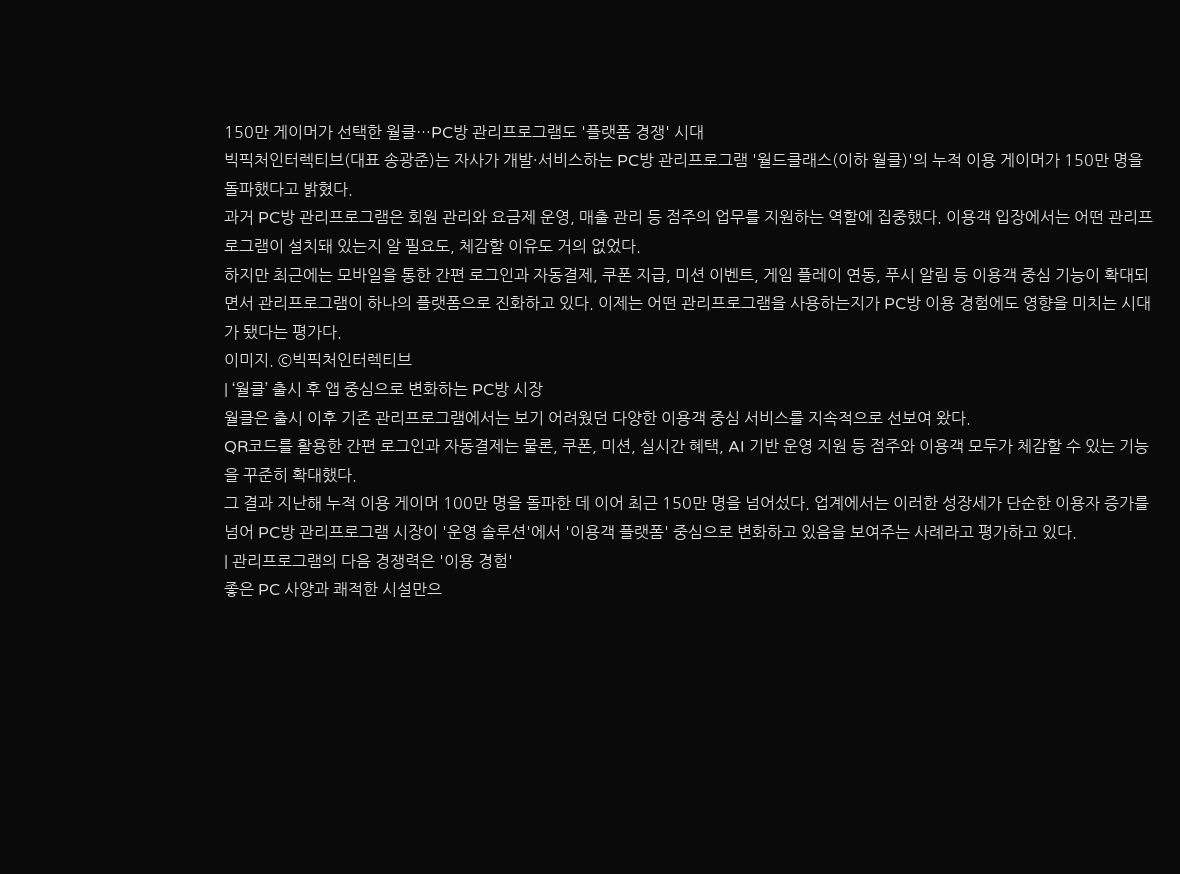150만 게이머가 선택한 월클…PC방 관리프로그램도 '플랫폼 경쟁' 시대
빅픽처인터렉티브(대표 송광준)는 자사가 개발·서비스하는 PC방 관리프로그램 '월드클래스(이하 월클)'의 누적 이용 게이머가 150만 명을 돌파했다고 밝혔다.
과거 PC방 관리프로그램은 회원 관리와 요금제 운영, 매출 관리 등 점주의 업무를 지원하는 역할에 집중했다. 이용객 입장에서는 어떤 관리프로그램이 설치돼 있는지 알 필요도, 체감할 이유도 거의 없었다.
하지만 최근에는 모바일을 통한 간편 로그인과 자동결제, 쿠폰 지급, 미션 이벤트, 게임 플레이 연동, 푸시 알림 등 이용객 중심 기능이 확대되면서 관리프로그램이 하나의 플랫폼으로 진화하고 있다. 이제는 어떤 관리프로그램을 사용하는지가 PC방 이용 경험에도 영향을 미치는 시대가 됐다는 평가다.
이미지. ©빅픽처인터렉티브
| ‘월클’ 출시 후 앱 중심으로 변화하는 PC방 시장
월클은 출시 이후 기존 관리프로그램에서는 보기 어려웠던 다양한 이용객 중심 서비스를 지속적으로 선보여 왔다.
QR코드를 활용한 간편 로그인과 자동결제는 물론, 쿠폰, 미션, 실시간 혜택, AI 기반 운영 지원 등 점주와 이용객 모두가 체감할 수 있는 기능을 꾸준히 확대했다.
그 결과 지난해 누적 이용 게이머 100만 명을 돌파한 데 이어 최근 150만 명을 넘어섰다. 업계에서는 이러한 성장세가 단순한 이용자 증가를 넘어 PC방 관리프로그램 시장이 '운영 솔루션'에서 '이용객 플랫폼' 중심으로 변화하고 있음을 보여주는 사례라고 평가하고 있다.
| 관리프로그램의 다음 경쟁력은 '이용 경험'
좋은 PC 사양과 쾌적한 시설만으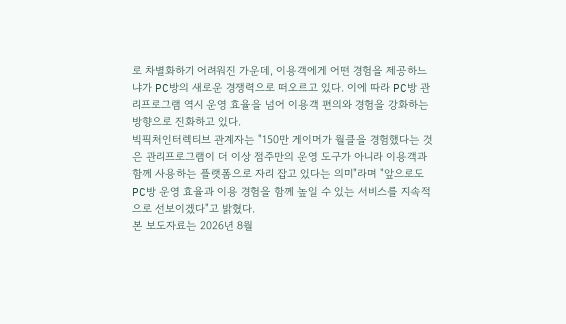로 차별화하기 어려워진 가운데, 이용객에게 어떤 경험을 제공하느냐가 PC방의 새로운 경쟁력으로 떠오르고 있다. 이에 따라 PC방 관리프로그램 역시 운영 효율을 넘어 이용객 편의와 경험을 강화하는 방향으로 진화하고 있다.
빅픽처인터렉티브 관계자는 "150만 게이머가 월클을 경험했다는 것은 관리프로그램이 더 이상 점주만의 운영 도구가 아니라 이용객과 함께 사용하는 플랫폼으로 자리 잡고 있다는 의미"라며 "앞으로도 PC방 운영 효율과 이용 경험을 함께 높일 수 있는 서비스를 지속적으로 선보이겠다"고 밝혔다.
본 보도자료는 2026년 8월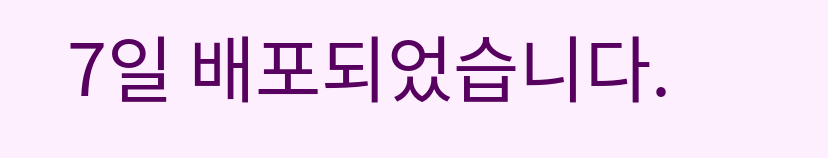7일 배포되었습니다.